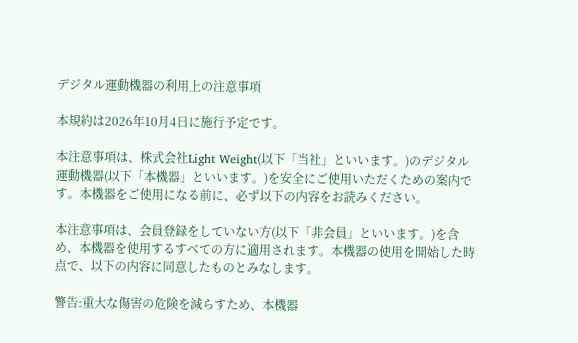デジタル運動機器の利用上の注意事項

本規約は2026年10月4日に施行予定です。

本注意事項は、株式会社Light Weight(以下「当社」といいます。)のデジタル運動機器(以下「本機器」といいます。)を安全にご使用いただくための案内です。本機器をご使用になる前に、必ず以下の内容をお読みください。

本注意事項は、会員登録をしていない方(以下「非会員」といいます。)を含め、本機器を使用するすべての方に適用されます。本機器の使用を開始した時点で、以下の内容に同意したものとみなします。

警告:重大な傷害の危険を減らすため、本機器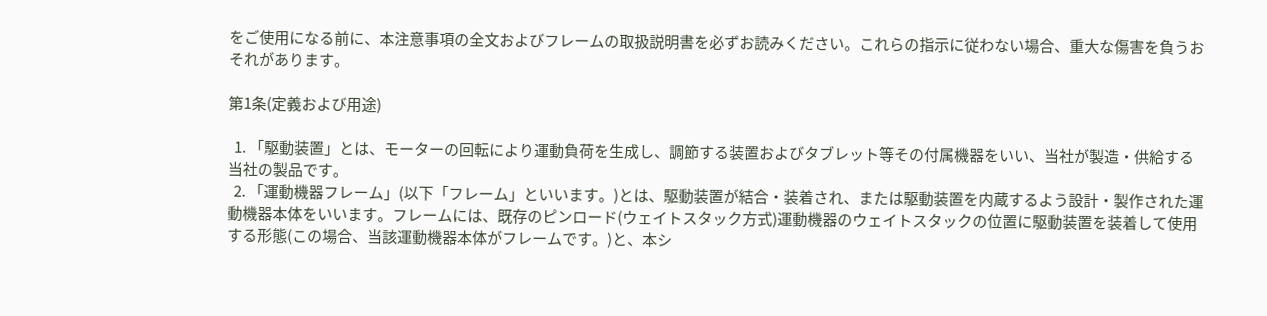をご使用になる前に、本注意事項の全文およびフレームの取扱説明書を必ずお読みください。これらの指示に従わない場合、重大な傷害を負うおそれがあります。

第1条(定義および用途)

  1. 「駆動装置」とは、モーターの回転により運動負荷を生成し、調節する装置およびタブレット等その付属機器をいい、当社が製造・供給する当社の製品です。
  2. 「運動機器フレーム」(以下「フレーム」といいます。)とは、駆動装置が結合・装着され、または駆動装置を内蔵するよう設計・製作された運動機器本体をいいます。フレームには、既存のピンロード(ウェイトスタック方式)運動機器のウェイトスタックの位置に駆動装置を装着して使用する形態(この場合、当該運動機器本体がフレームです。)と、本シ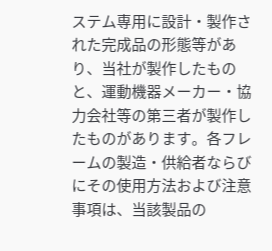ステム専用に設計・製作された完成品の形態等があり、当社が製作したものと、運動機器メーカー・協力会社等の第三者が製作したものがあります。各フレームの製造・供給者ならびにその使用方法および注意事項は、当該製品の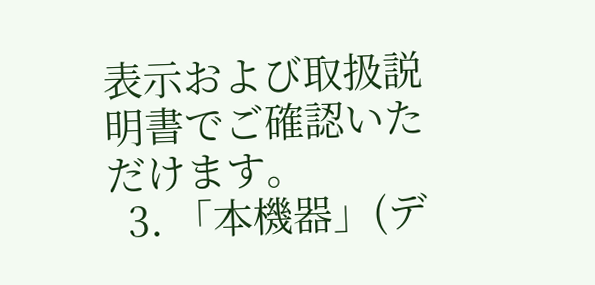表示および取扱説明書でご確認いただけます。
  3. 「本機器」(デ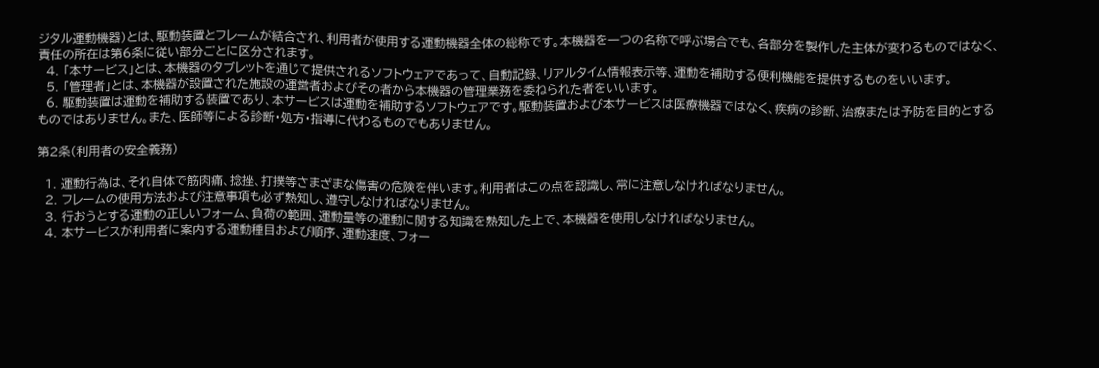ジタル運動機器)とは、駆動装置とフレームが結合され、利用者が使用する運動機器全体の総称です。本機器を一つの名称で呼ぶ場合でも、各部分を製作した主体が変わるものではなく、責任の所在は第6条に従い部分ごとに区分されます。
  4. 「本サービス」とは、本機器のタブレットを通じて提供されるソフトウェアであって、自動記録、リアルタイム情報表示等、運動を補助する便利機能を提供するものをいいます。
  5. 「管理者」とは、本機器が設置された施設の運営者およびその者から本機器の管理業務を委ねられた者をいいます。
  6. 駆動装置は運動を補助する装置であり、本サービスは運動を補助するソフトウェアです。駆動装置および本サービスは医療機器ではなく、疾病の診断、治療または予防を目的とするものではありません。また、医師等による診断・処方・指導に代わるものでもありません。

第2条(利用者の安全義務)

  1. 運動行為は、それ自体で筋肉痛、捻挫、打撲等さまざまな傷害の危険を伴います。利用者はこの点を認識し、常に注意しなければなりません。
  2. フレームの使用方法および注意事項も必ず熟知し、遵守しなければなりません。
  3. 行おうとする運動の正しいフォーム、負荷の範囲、運動量等の運動に関する知識を熟知した上で、本機器を使用しなければなりません。
  4. 本サービスが利用者に案内する運動種目および順序、運動速度、フォー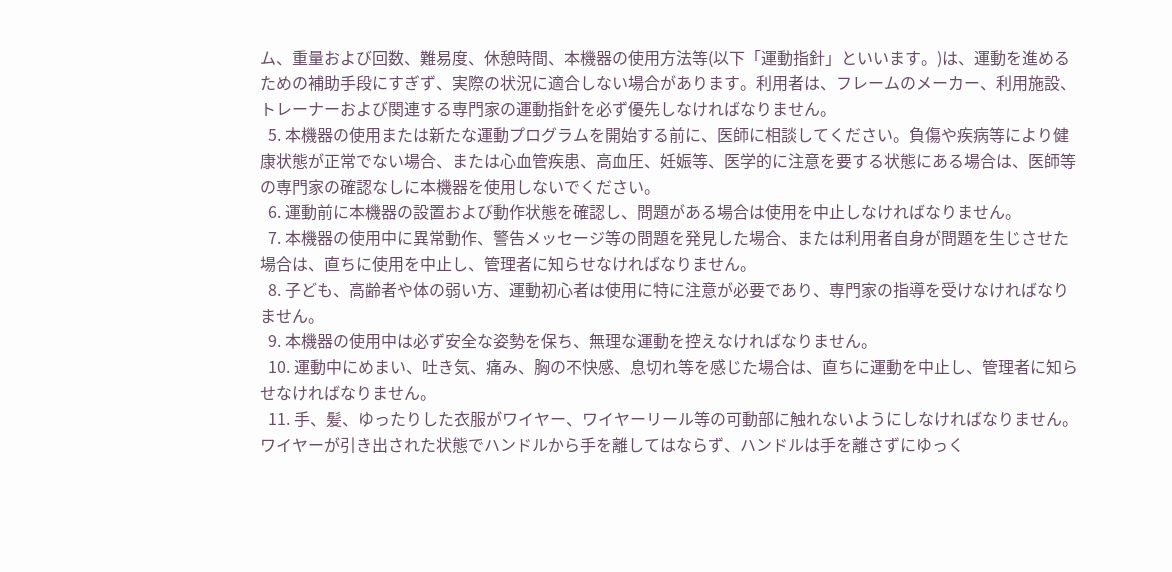ム、重量および回数、難易度、休憩時間、本機器の使用方法等(以下「運動指針」といいます。)は、運動を進めるための補助手段にすぎず、実際の状況に適合しない場合があります。利用者は、フレームのメーカー、利用施設、トレーナーおよび関連する専門家の運動指針を必ず優先しなければなりません。
  5. 本機器の使用または新たな運動プログラムを開始する前に、医師に相談してください。負傷や疾病等により健康状態が正常でない場合、または心血管疾患、高血圧、妊娠等、医学的に注意を要する状態にある場合は、医師等の専門家の確認なしに本機器を使用しないでください。
  6. 運動前に本機器の設置および動作状態を確認し、問題がある場合は使用を中止しなければなりません。
  7. 本機器の使用中に異常動作、警告メッセージ等の問題を発見した場合、または利用者自身が問題を生じさせた場合は、直ちに使用を中止し、管理者に知らせなければなりません。
  8. 子ども、高齢者や体の弱い方、運動初心者は使用に特に注意が必要であり、専門家の指導を受けなければなりません。
  9. 本機器の使用中は必ず安全な姿勢を保ち、無理な運動を控えなければなりません。
  10. 運動中にめまい、吐き気、痛み、胸の不快感、息切れ等を感じた場合は、直ちに運動を中止し、管理者に知らせなければなりません。
  11. 手、髪、ゆったりした衣服がワイヤー、ワイヤーリール等の可動部に触れないようにしなければなりません。ワイヤーが引き出された状態でハンドルから手を離してはならず、ハンドルは手を離さずにゆっく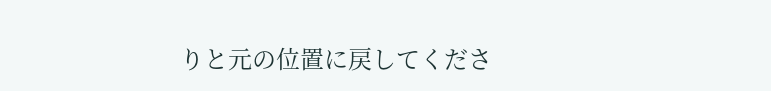りと元の位置に戻してくださ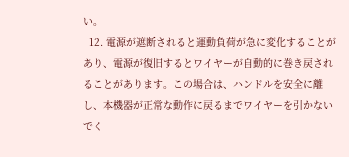い。
  12. 電源が遮断されると運動負荷が急に変化することがあり、電源が復旧するとワイヤーが自動的に巻き戻されることがあります。この場合は、ハンドルを安全に離し、本機器が正常な動作に戻るまでワイヤーを引かないでく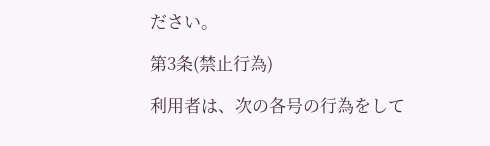ださい。

第3条(禁止行為)

利用者は、次の各号の行為をして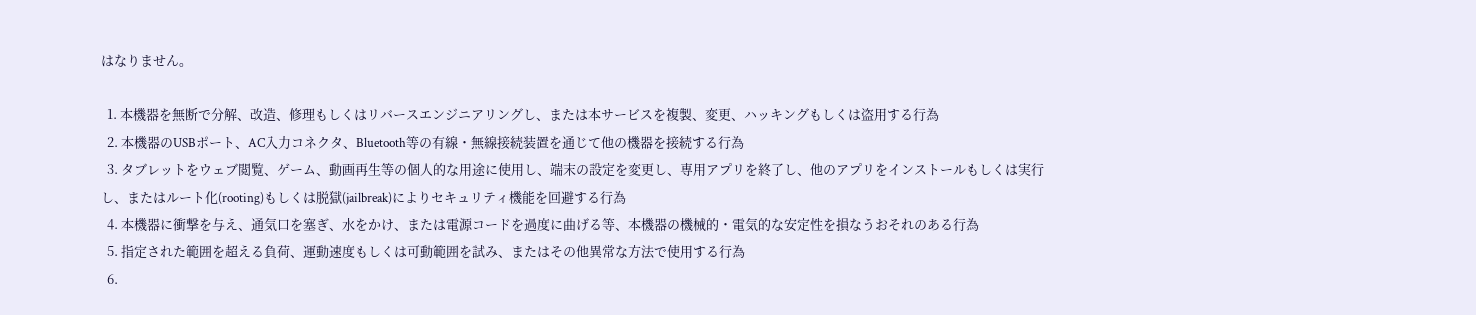はなりません。

  1. 本機器を無断で分解、改造、修理もしくはリバースエンジニアリングし、または本サービスを複製、変更、ハッキングもしくは盗用する行為
  2. 本機器のUSBポート、AC入力コネクタ、Bluetooth等の有線・無線接続装置を通じて他の機器を接続する行為
  3. タブレットをウェブ閲覧、ゲーム、動画再生等の個人的な用途に使用し、端末の設定を変更し、専用アプリを終了し、他のアプリをインストールもしくは実行し、またはルート化(rooting)もしくは脱獄(jailbreak)によりセキュリティ機能を回避する行為
  4. 本機器に衝撃を与え、通気口を塞ぎ、水をかけ、または電源コードを過度に曲げる等、本機器の機械的・電気的な安定性を損なうおそれのある行為
  5. 指定された範囲を超える負荷、運動速度もしくは可動範囲を試み、またはその他異常な方法で使用する行為
  6.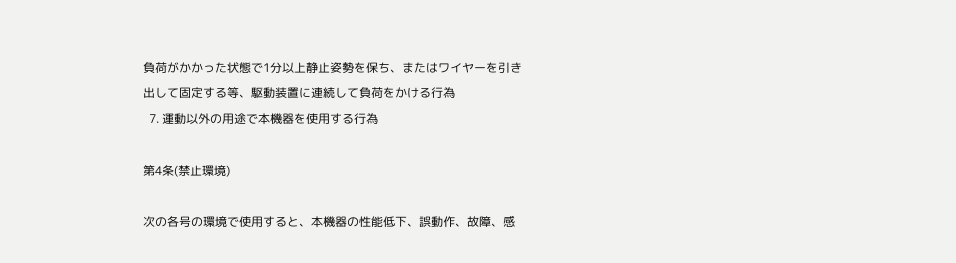負荷がかかった状態で1分以上静止姿勢を保ち、またはワイヤーを引き出して固定する等、駆動装置に連続して負荷をかける行為
  7. 運動以外の用途で本機器を使用する行為

第4条(禁止環境)

次の各号の環境で使用すると、本機器の性能低下、誤動作、故障、感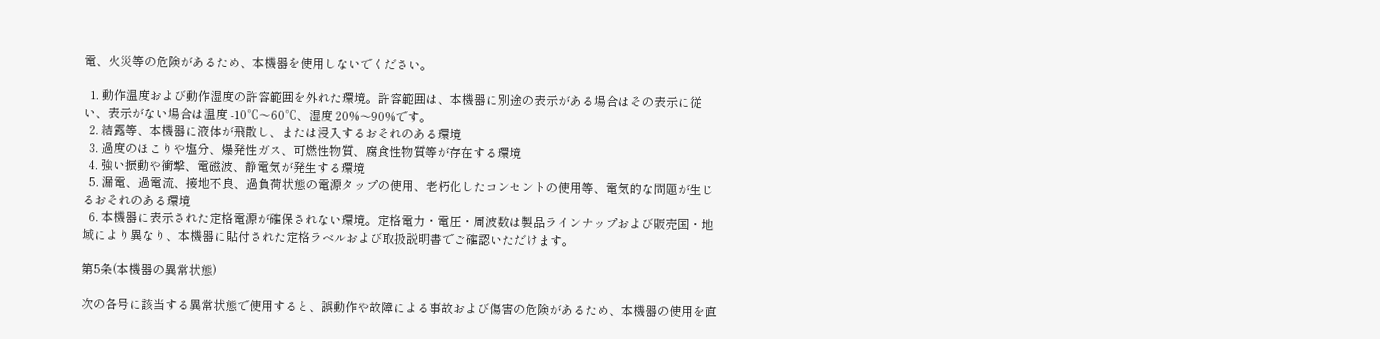電、火災等の危険があるため、本機器を使用しないでください。

  1. 動作温度および動作湿度の許容範囲を外れた環境。許容範囲は、本機器に別途の表示がある場合はその表示に従い、表示がない場合は温度 -10℃〜60℃、湿度 20%〜90%です。
  2. 結露等、本機器に液体が飛散し、または浸入するおそれのある環境
  3. 過度のほこりや塩分、爆発性ガス、可燃性物質、腐食性物質等が存在する環境
  4. 強い振動や衝撃、電磁波、静電気が発生する環境
  5. 漏電、過電流、接地不良、過負荷状態の電源タップの使用、老朽化したコンセントの使用等、電気的な問題が生じるおそれのある環境
  6. 本機器に表示された定格電源が確保されない環境。定格電力・電圧・周波数は製品ラインナップおよび販売国・地域により異なり、本機器に貼付された定格ラベルおよび取扱説明書でご確認いただけます。

第5条(本機器の異常状態)

次の各号に該当する異常状態で使用すると、誤動作や故障による事故および傷害の危険があるため、本機器の使用を直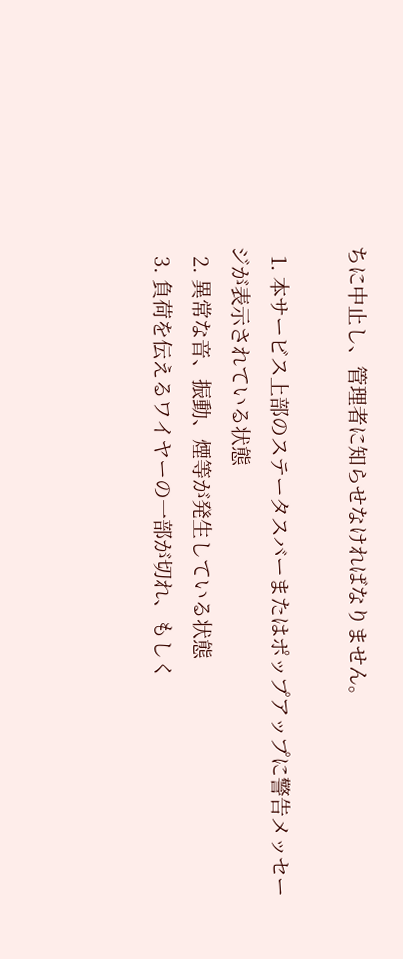ちに中止し、管理者に知らせなければなりません。

  1. 本サービス上部のステータスバーまたはポップアップに警告メッセージが表示されている状態
  2. 異常な音、振動、煙等が発生している状態
  3. 負荷を伝えるワイヤーの一部が切れ、もしく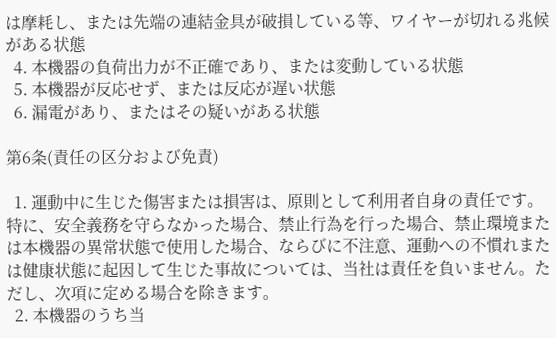は摩耗し、または先端の連結金具が破損している等、ワイヤーが切れる兆候がある状態
  4. 本機器の負荷出力が不正確であり、または変動している状態
  5. 本機器が反応せず、または反応が遅い状態
  6. 漏電があり、またはその疑いがある状態

第6条(責任の区分および免責)

  1. 運動中に生じた傷害または損害は、原則として利用者自身の責任です。特に、安全義務を守らなかった場合、禁止行為を行った場合、禁止環境または本機器の異常状態で使用した場合、ならびに不注意、運動への不慣れまたは健康状態に起因して生じた事故については、当社は責任を負いません。ただし、次項に定める場合を除きます。
  2. 本機器のうち当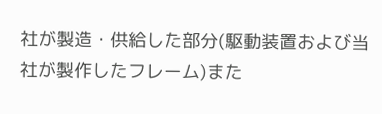社が製造・供給した部分(駆動装置および当社が製作したフレーム)また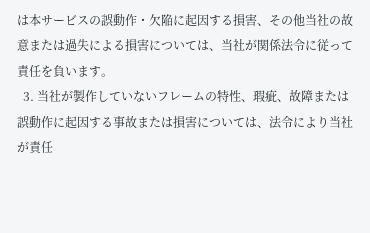は本サービスの誤動作・欠陥に起因する損害、その他当社の故意または過失による損害については、当社が関係法令に従って責任を負います。
  3. 当社が製作していないフレームの特性、瑕疵、故障または誤動作に起因する事故または損害については、法令により当社が責任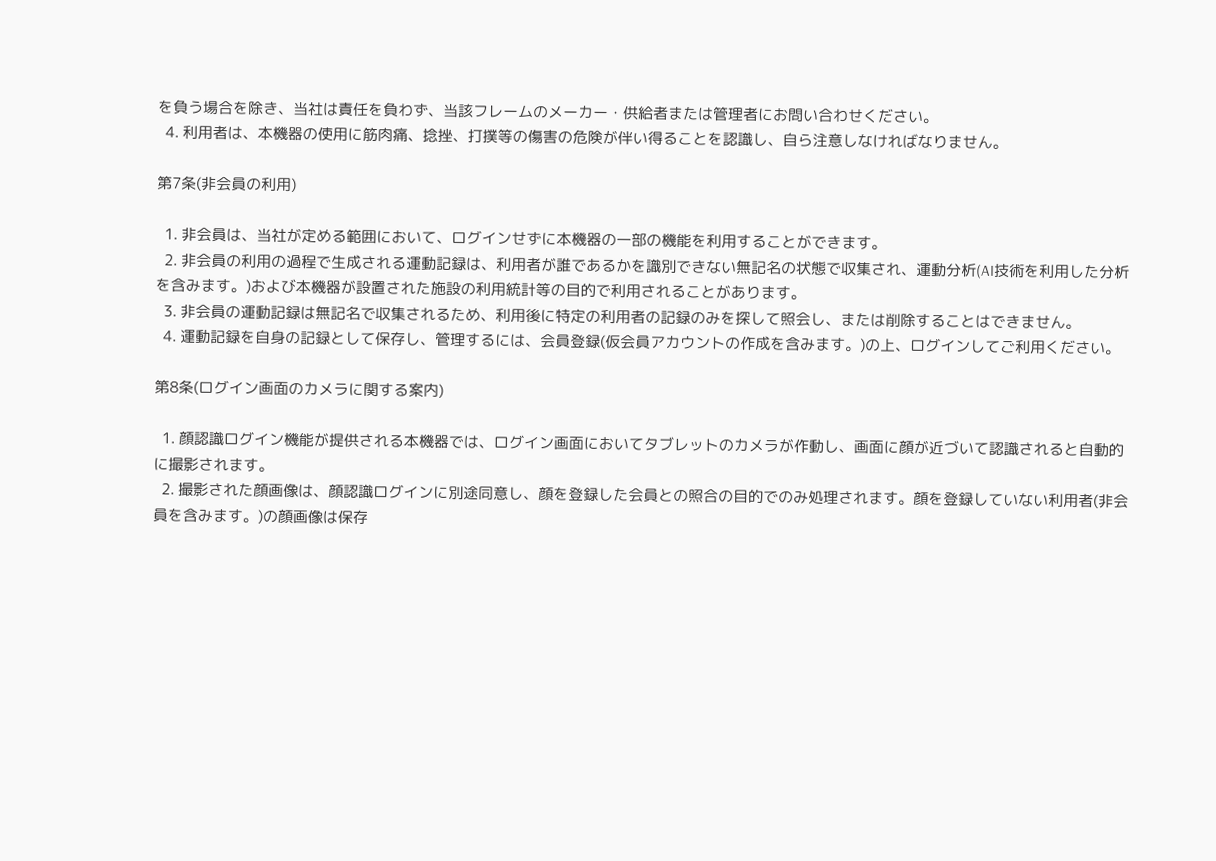を負う場合を除き、当社は責任を負わず、当該フレームのメーカー・供給者または管理者にお問い合わせください。
  4. 利用者は、本機器の使用に筋肉痛、捻挫、打撲等の傷害の危険が伴い得ることを認識し、自ら注意しなければなりません。

第7条(非会員の利用)

  1. 非会員は、当社が定める範囲において、ログインせずに本機器の一部の機能を利用することができます。
  2. 非会員の利用の過程で生成される運動記録は、利用者が誰であるかを識別できない無記名の状態で収集され、運動分析(AI技術を利用した分析を含みます。)および本機器が設置された施設の利用統計等の目的で利用されることがあります。
  3. 非会員の運動記録は無記名で収集されるため、利用後に特定の利用者の記録のみを探して照会し、または削除することはできません。
  4. 運動記録を自身の記録として保存し、管理するには、会員登録(仮会員アカウントの作成を含みます。)の上、ログインしてご利用ください。

第8条(ログイン画面のカメラに関する案内)

  1. 顔認識ログイン機能が提供される本機器では、ログイン画面においてタブレットのカメラが作動し、画面に顔が近づいて認識されると自動的に撮影されます。
  2. 撮影された顔画像は、顔認識ログインに別途同意し、顔を登録した会員との照合の目的でのみ処理されます。顔を登録していない利用者(非会員を含みます。)の顔画像は保存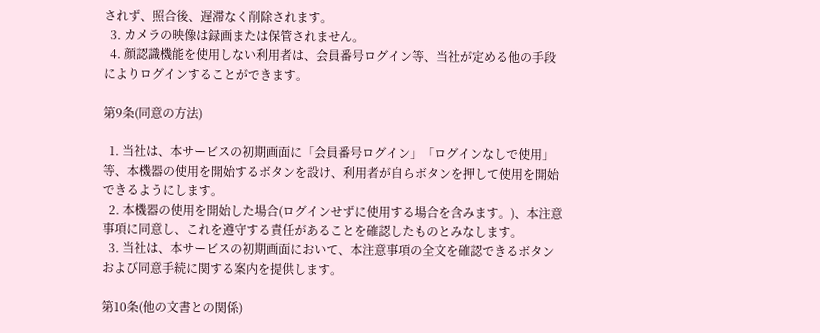されず、照合後、遅滞なく削除されます。
  3. カメラの映像は録画または保管されません。
  4. 顔認識機能を使用しない利用者は、会員番号ログイン等、当社が定める他の手段によりログインすることができます。

第9条(同意の方法)

  1. 当社は、本サービスの初期画面に「会員番号ログイン」「ログインなしで使用」等、本機器の使用を開始するボタンを設け、利用者が自らボタンを押して使用を開始できるようにします。
  2. 本機器の使用を開始した場合(ログインせずに使用する場合を含みます。)、本注意事項に同意し、これを遵守する責任があることを確認したものとみなします。
  3. 当社は、本サービスの初期画面において、本注意事項の全文を確認できるボタンおよび同意手続に関する案内を提供します。

第10条(他の文書との関係)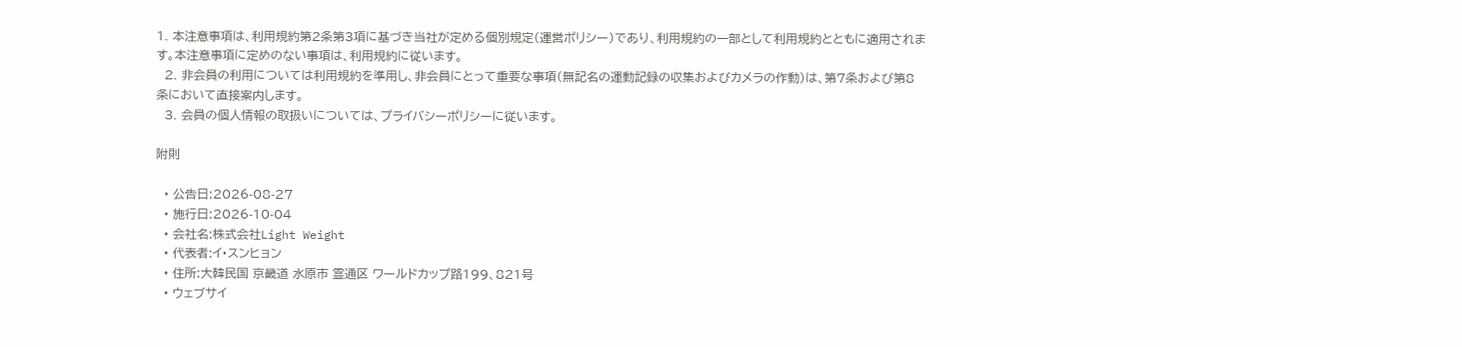1. 本注意事項は、利用規約第2条第3項に基づき当社が定める個別規定(運営ポリシー)であり、利用規約の一部として利用規約とともに適用されます。本注意事項に定めのない事項は、利用規約に従います。
  2. 非会員の利用については利用規約を準用し、非会員にとって重要な事項(無記名の運動記録の収集およびカメラの作動)は、第7条および第8条において直接案内します。
  3. 会員の個人情報の取扱いについては、プライバシーポリシーに従います。

附則

  • 公告日:2026-08-27
  • 施行日:2026-10-04
  • 会社名:株式会社Light Weight
  • 代表者:イ・スンヒョン
  • 住所:大韓民国 京畿道 水原市 霊通区 ワールドカップ路199、821号
  • ウェブサイ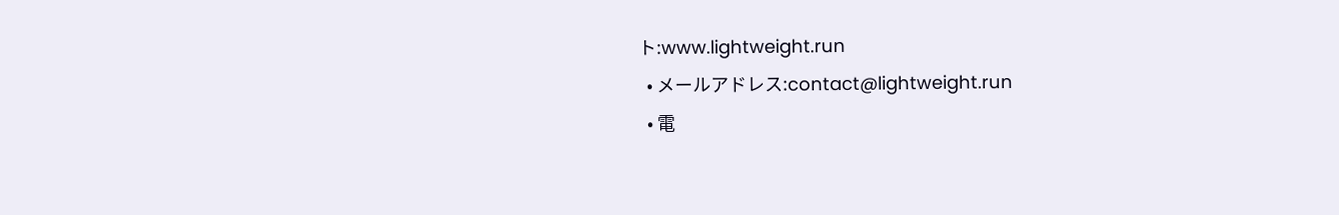ト:www.lightweight.run
  • メールアドレス:contact@lightweight.run
  • 電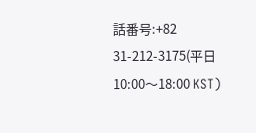話番号:+82 31-212-3175(平日 10:00〜18:00 KST)